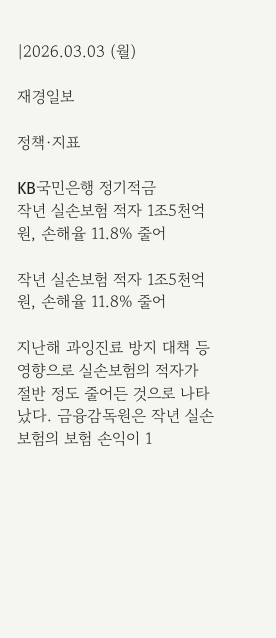|2026.03.03 (월)

재경일보

정책·지표

KB국민은행 정기적금
작년 실손보험 적자 1조5천억원, 손해율 11.8% 줄어

작년 실손보험 적자 1조5천억원, 손해율 11.8% 줄어

지난해 과잉진료 방지 대책 등 영향으로 실손보험의 적자가 절반 정도 줄어든 것으로 나타났다. 금융감독원은 작년 실손보험의 보험 손익이 1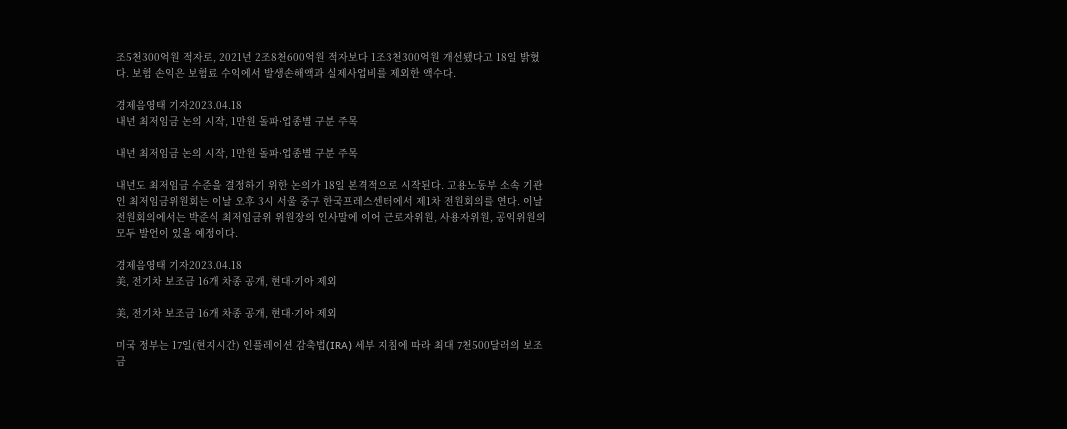조5천300억원 적자로, 2021년 2조8천600억원 적자보다 1조3천300억원 개선됐다고 18일 밝혔다. 보험 손익은 보험료 수익에서 발생손해액과 실제사업비를 제외한 액수다.

경제음영태 기자2023.04.18
내년 최저임금 논의 시작, 1만원 돌파·업종별 구분 주목

내년 최저임금 논의 시작, 1만원 돌파·업종별 구분 주목

내년도 최저임금 수준을 결정하기 위한 논의가 18일 본격적으로 시작된다. 고용노동부 소속 기관인 최저임금위원회는 이날 오후 3시 서울 중구 한국프레스센터에서 제1차 전원회의를 연다. 이날 전원회의에서는 박준식 최저임금위 위원장의 인사말에 이어 근로자위원, 사용자위원, 공익위원의 모두 발언이 있을 예정이다.

경제음영태 기자2023.04.18
美, 전기차 보조금 16개 차종 공개, 현대·기아 제외

美, 전기차 보조금 16개 차종 공개, 현대·기아 제외

미국 정부는 17일(현지시간) 인플레이션 감축법(IRA) 세부 지침에 따라 최대 7천500달러의 보조금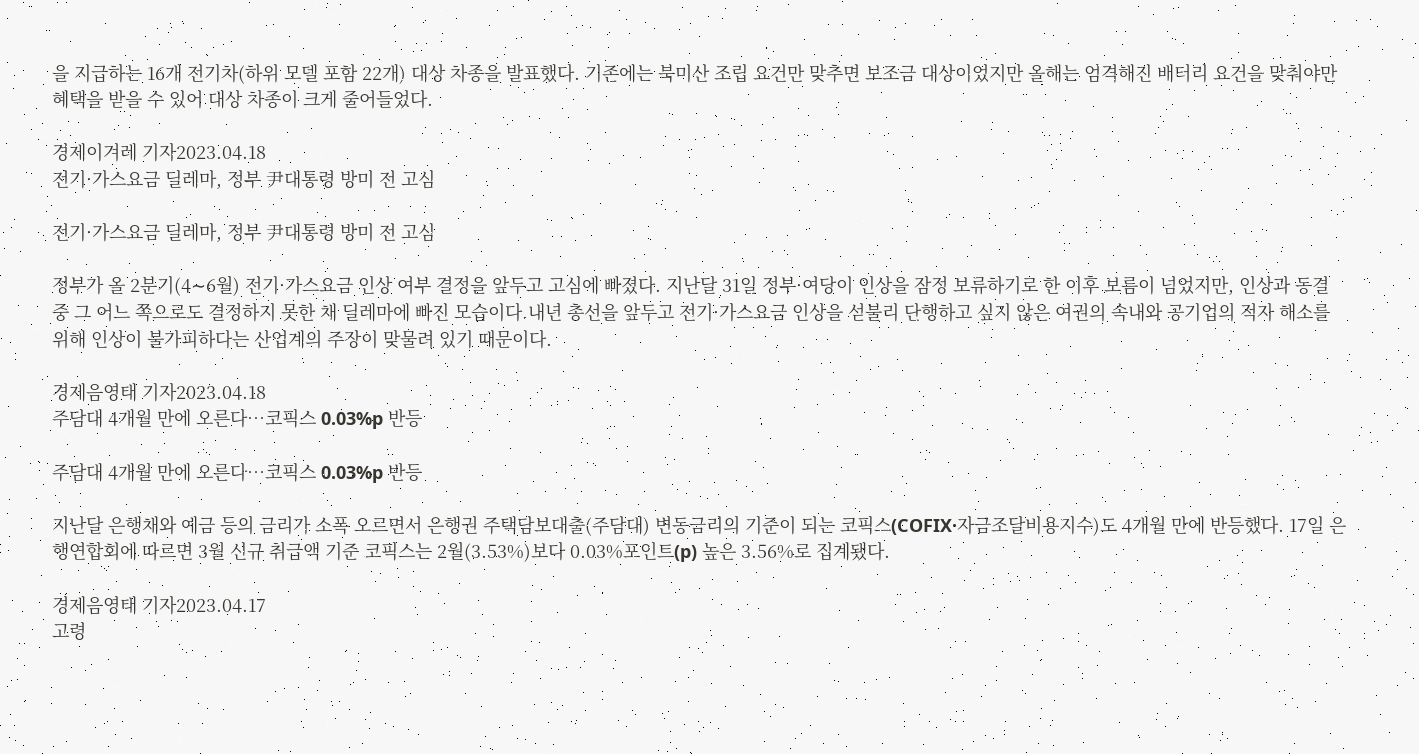을 지급하는 16개 전기차(하위 모델 포함 22개) 대상 차종을 발표했다. 기존에는 북미산 조립 요건만 맞추면 보조금 대상이었지만 올해는 엄격해진 배터리 요건을 맞춰야만 혜택을 받을 수 있어 대상 차종이 크게 줄어들었다.

경제이겨레 기자2023.04.18
전기·가스요금 딜레마, 정부 尹대통령 방미 전 고심

전기·가스요금 딜레마, 정부 尹대통령 방미 전 고심

정부가 올 2분기(4∼6월) 전기·가스요금 인상 여부 결정을 앞두고 고심에 빠졌다. 지난달 31일 정부·여당이 인상을 잠정 보류하기로 한 이후 보름이 넘었지만, 인상과 동결 중 그 어느 쪽으로도 결정하지 못한 채 딜레마에 빠진 모습이다.내년 총선을 앞두고 전기·가스요금 인상을 섣불리 단행하고 싶지 않은 여권의 속내와 공기업의 적자 해소를 위해 인상이 불가피하다는 산업계의 주장이 맞물려 있기 때문이다.

경제음영태 기자2023.04.18
주담대 4개월 만에 오른다…코픽스 0.03%p 반등

주담대 4개월 만에 오른다…코픽스 0.03%p 반등

지난달 은행채와 예금 등의 금리가 소폭 오르면서 은행권 주택담보대출(주담대) 변동금리의 기준이 되는 코픽스(COFIX·자금조달비용지수)도 4개월 만에 반등했다. 17일 은행연합회에 따르면 3월 신규 취급액 기준 코픽스는 2월(3.53%)보다 0.03%포인트(p) 높은 3.56%로 집계됐다.

경제음영태 기자2023.04.17
고령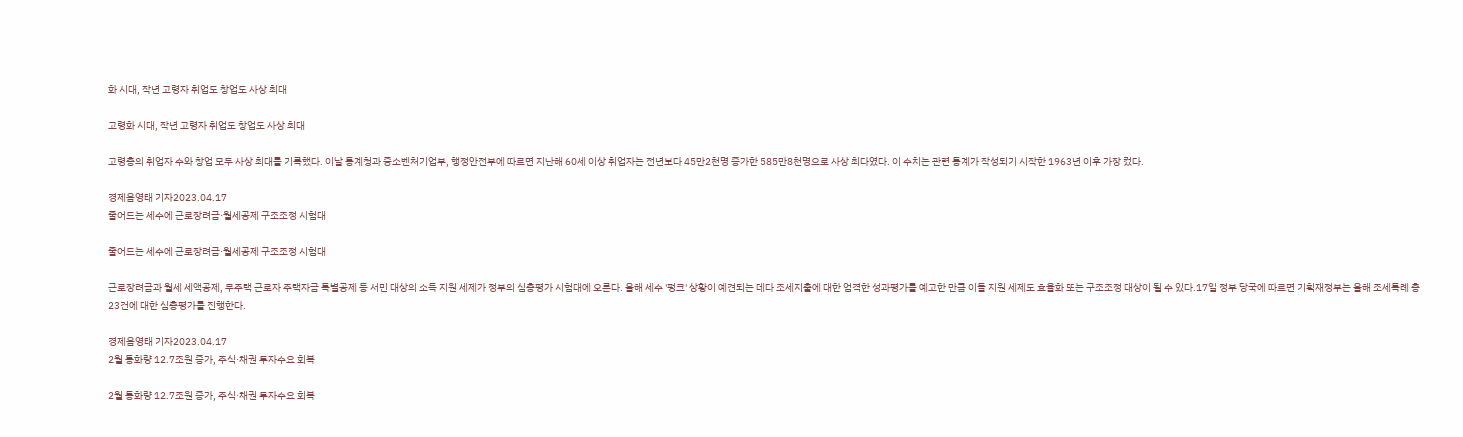화 시대, 작년 고령자 취업도 창업도 사상 최대

고령화 시대, 작년 고령자 취업도 창업도 사상 최대

고령층의 취업자 수와 창업 모두 사상 최대를 기록했다. 이날 통계청과 중소벤처기업부, 행정안전부에 따르면 지난해 60세 이상 취업자는 전년보다 45만2천명 증가한 585만8천명으로 사상 최다였다. 이 수치는 관련 통계가 작성되기 시작한 1963년 이후 가장 컸다.

경제음영태 기자2023.04.17
줄어드는 세수에 근로장려금·월세공제 구조조정 시험대

줄어드는 세수에 근로장려금·월세공제 구조조정 시험대

근로장려금과 월세 세액공제, 무주택 근로자 주택자금 특별공제 등 서민 대상의 소득 지원 세제가 정부의 심층평가 시험대에 오른다. 올해 세수 '펑크' 상황이 예견되는 데다 조세지출에 대한 엄격한 성과평가를 예고한 만큼 이들 지원 세제도 효율화 또는 구조조정 대상이 될 수 있다.17일 정부 당국에 따르면 기획재정부는 올해 조세특례 총 23건에 대한 심층평가를 진행한다.

경제음영태 기자2023.04.17
2월 통화량 12.7조원 증가, 주식·채권 투자수요 회복

2월 통화량 12.7조원 증가, 주식·채권 투자수요 회복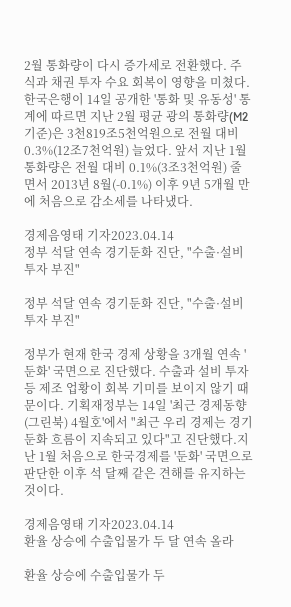2월 통화량이 다시 증가세로 전환했다. 주식과 채권 투자 수요 회복이 영향을 미쳤다. 한국은행이 14일 공개한 '통화 및 유동성' 통계에 따르면 지난 2월 평균 광의 통화량(M2 기준)은 3천819조5천억원으로 전월 대비 0.3%(12조7천억원) 늘었다. 앞서 지난 1월 통화량은 전월 대비 0.1%(3조3천억원) 줄면서 2013년 8월(-0.1%) 이후 9년 5개월 만에 처음으로 감소세를 나타냈다.

경제음영태 기자2023.04.14
정부 석달 연속 경기둔화 진단, "수출·설비투자 부진"

정부 석달 연속 경기둔화 진단, "수출·설비투자 부진"

정부가 현재 한국 경제 상황을 3개월 연속 '둔화' 국면으로 진단했다. 수출과 설비 투자 등 제조 업황이 회복 기미를 보이지 않기 때문이다. 기획재정부는 14일 '최근 경제동향(그린북) 4월호'에서 "최근 우리 경제는 경기 둔화 흐름이 지속되고 있다"고 진단했다.지난 1월 처음으로 한국경제를 '둔화' 국면으로 판단한 이후 석 달째 같은 견해를 유지하는 것이다.

경제음영태 기자2023.04.14
환율 상승에 수출입물가 두 달 연속 올라

환율 상승에 수출입물가 두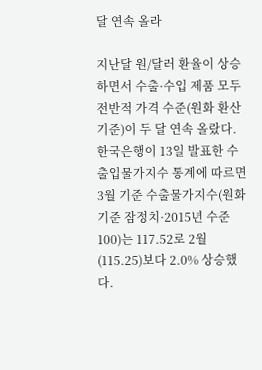달 연속 올라

지난달 원/달러 환율이 상승하면서 수출·수입 제품 모두 전반적 가격 수준(원화 환산 기준)이 두 달 연속 올랐다. 한국은행이 13일 발표한 수출입물가지수 통계에 따르면 3월 기준 수출물가지수(원화 기준 잠정치·2015년 수준 100)는 117.52로 2월(115.25)보다 2.0% 상승했다.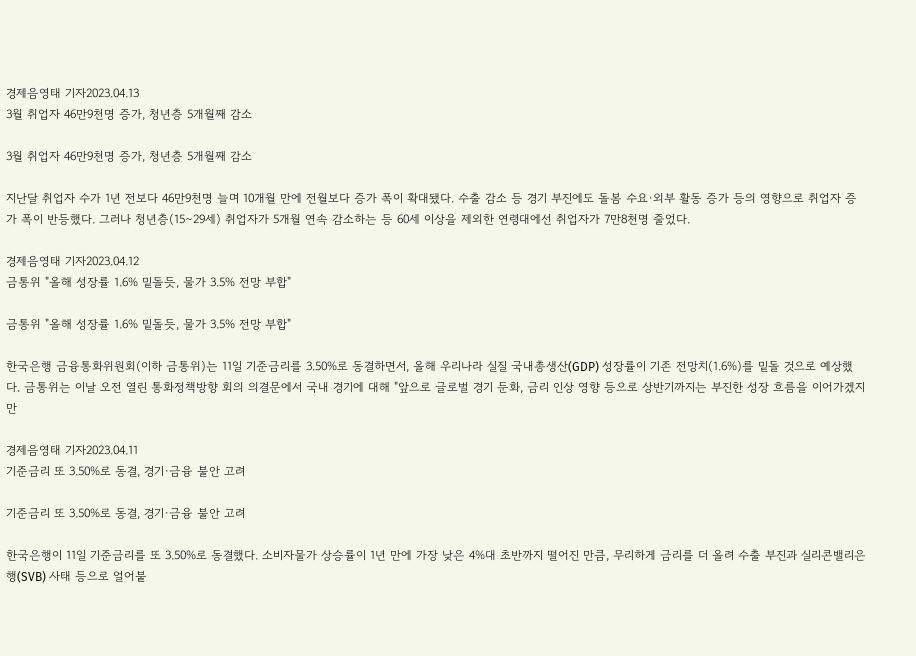경제음영태 기자2023.04.13
3월 취업자 46만9천명 증가, 청년층 5개월째 감소

3월 취업자 46만9천명 증가, 청년층 5개월째 감소

지난달 취업자 수가 1년 전보다 46만9천명 늘며 10개월 만에 전월보다 증가 폭이 확대됐다. 수출 감소 등 경기 부진에도 돌봄 수요·외부 활동 증가 등의 영향으로 취업자 증가 폭이 반등했다. 그러나 청년층(15∼29세) 취업자가 5개월 연속 감소하는 등 60세 이상을 제외한 연령대에선 취업자가 7만8천명 줄었다.

경제음영태 기자2023.04.12
금통위 "올해 성장률 1.6% 밑돌듯, 물가 3.5% 전망 부합"

금통위 "올해 성장률 1.6% 밑돌듯, 물가 3.5% 전망 부합"

한국은행 금융통화위원회(이하 금통위)는 11일 기준금리를 3.50%로 동결하면서, 올해 우리나라 실질 국내총생산(GDP) 성장률이 기존 전망치(1.6%)를 밑돌 것으로 예상했다. 금통위는 이날 오전 열린 통화정책방향 회의 의결문에서 국내 경기에 대해 "앞으로 글로벌 경기 둔화, 금리 인상 영향 등으로 상반기까지는 부진한 성장 흐름을 이어가겠지만

경제음영태 기자2023.04.11
기준금리 또 3.50%로 동결, 경기·금융 불안 고려

기준금리 또 3.50%로 동결, 경기·금융 불안 고려

한국은행이 11일 기준금리를 또 3.50%로 동결했다. 소비자물가 상승률이 1년 만에 가장 낮은 4%대 초반까지 떨어진 만큼, 무리하게 금리를 더 올려 수출 부진과 실리콘밸리은행(SVB) 사태 등으로 얼어붙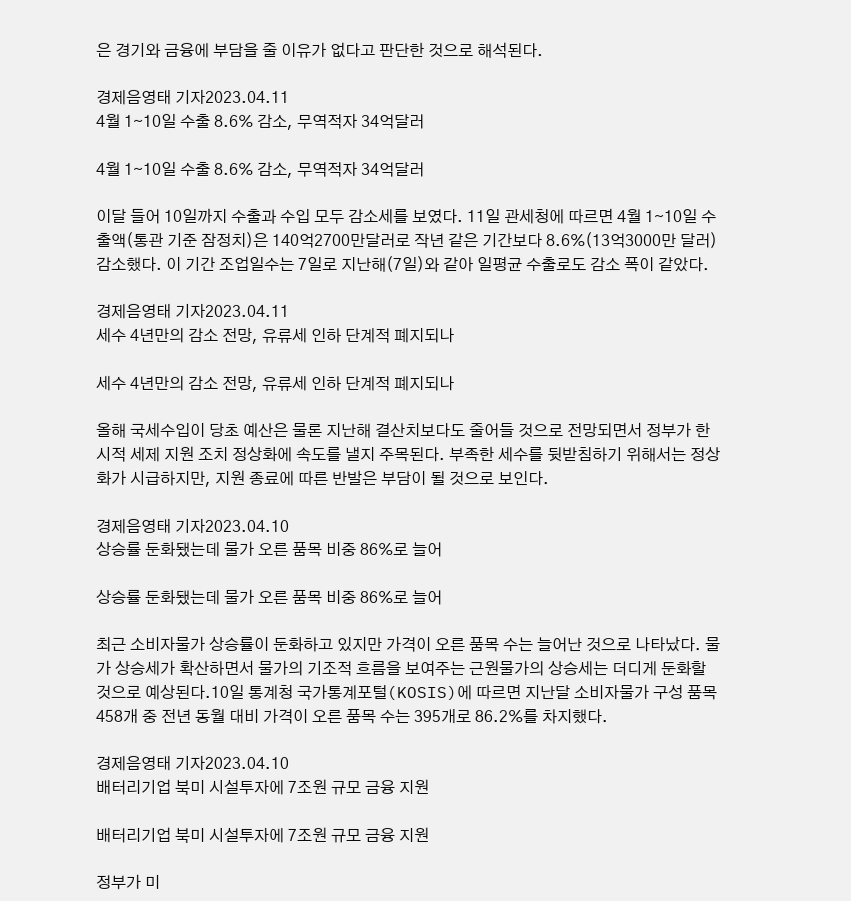은 경기와 금융에 부담을 줄 이유가 없다고 판단한 것으로 해석된다.

경제음영태 기자2023.04.11
4월 1∼10일 수출 8.6% 감소, 무역적자 34억달러

4월 1∼10일 수출 8.6% 감소, 무역적자 34억달러

이달 들어 10일까지 수출과 수입 모두 감소세를 보였다. 11일 관세청에 따르면 4월 1∼10일 수출액(통관 기준 잠정치)은 140억2700만달러로 작년 같은 기간보다 8.6%(13억3000만 달러) 감소했다. 이 기간 조업일수는 7일로 지난해(7일)와 같아 일평균 수출로도 감소 폭이 같았다.

경제음영태 기자2023.04.11
세수 4년만의 감소 전망, 유류세 인하 단계적 폐지되나

세수 4년만의 감소 전망, 유류세 인하 단계적 폐지되나

올해 국세수입이 당초 예산은 물론 지난해 결산치보다도 줄어들 것으로 전망되면서 정부가 한시적 세제 지원 조치 정상화에 속도를 낼지 주목된다. 부족한 세수를 뒷받침하기 위해서는 정상화가 시급하지만, 지원 종료에 따른 반발은 부담이 될 것으로 보인다.

경제음영태 기자2023.04.10
상승률 둔화됐는데 물가 오른 품목 비중 86%로 늘어

상승률 둔화됐는데 물가 오른 품목 비중 86%로 늘어

최근 소비자물가 상승률이 둔화하고 있지만 가격이 오른 품목 수는 늘어난 것으로 나타났다. 물가 상승세가 확산하면서 물가의 기조적 흐름을 보여주는 근원물가의 상승세는 더디게 둔화할 것으로 예상된다.10일 통계청 국가통계포털(KOSIS)에 따르면 지난달 소비자물가 구성 품목 458개 중 전년 동월 대비 가격이 오른 품목 수는 395개로 86.2%를 차지했다.

경제음영태 기자2023.04.10
배터리기업 북미 시설투자에 7조원 규모 금융 지원

배터리기업 북미 시설투자에 7조원 규모 금융 지원

정부가 미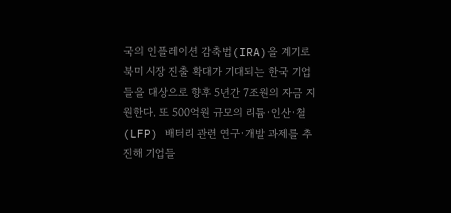국의 인플레이션 감축법(IRA)을 계기로 북미 시장 진출 확대가 기대되는 한국 기업들을 대상으로 향후 5년간 7조원의 자금 지원한다. 또 500억원 규모의 리튬·인산·철(LFP) 배터리 관련 연구·개발 과제를 추진해 기업들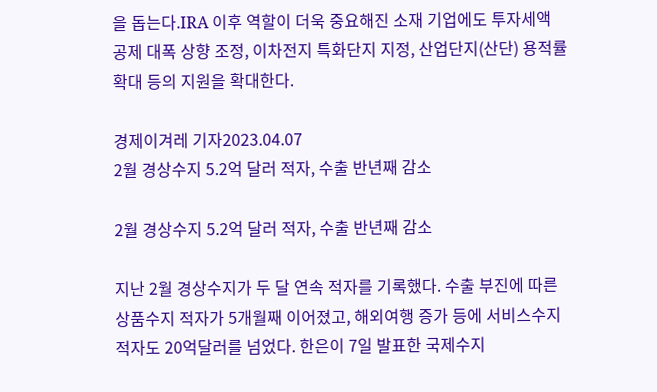을 돕는다.IRA 이후 역할이 더욱 중요해진 소재 기업에도 투자세액 공제 대폭 상향 조정, 이차전지 특화단지 지정, 산업단지(산단) 용적률 확대 등의 지원을 확대한다.

경제이겨레 기자2023.04.07
2월 경상수지 5.2억 달러 적자, 수출 반년째 감소

2월 경상수지 5.2억 달러 적자, 수출 반년째 감소

지난 2월 경상수지가 두 달 연속 적자를 기록했다. 수출 부진에 따른 상품수지 적자가 5개월째 이어졌고, 해외여행 증가 등에 서비스수지 적자도 20억달러를 넘었다. 한은이 7일 발표한 국제수지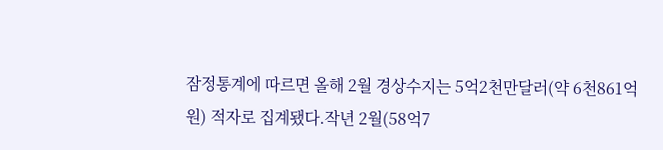잠정통계에 따르면 올해 2월 경상수지는 5억2천만달러(약 6천861억원) 적자로 집계됐다.작년 2월(58억7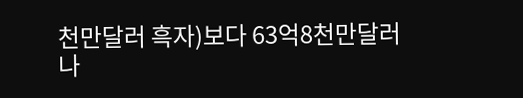천만달러 흑자)보다 63억8천만달러나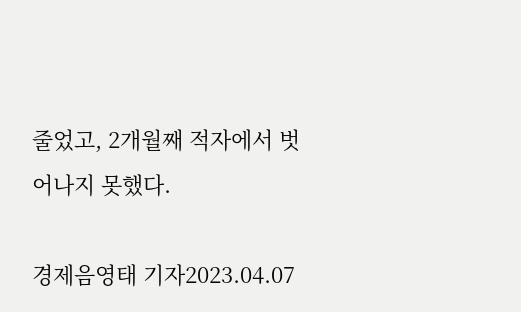줄었고, 2개월째 적자에서 벗어나지 못했다.

경제음영태 기자2023.04.07